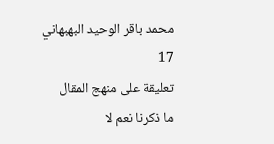محمد باقر الوحيد البهبهاني
17
تعليقة على منهج المقال
ما ذكرنا نعم لا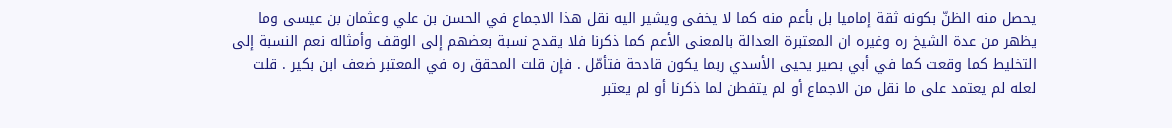يحصل منه الظنّ بكونه ثقة إماميا بل بأعم منه كما لا يخفى ويشير اليه نقل هذا الاجماع في الحسن بن علي وعثمان بن عيسى وما يظهر من عدة الشيخ ره وغيره ان المعتبرة العدالة بالمعنى الأعم كما ذكرنا فلا يقدح نسبة بعضهم إلى الوقف وأمثاله نعم النسبة إلى التخليط كما وقعت كما في أبي بصير يحيى الأسدي ربما يكون قادحة فتأمّل . فإن قلت المحقق ره في المعتبر ضعف ابن بكير . قلت لعله لم يعتمد على ما نقل من الاجماع أو لم يتفطن لما ذكرنا أو لم يعتبر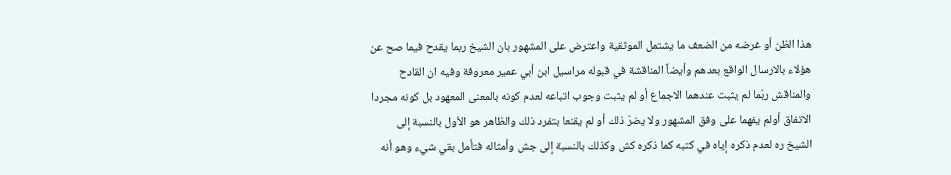هذا الظن أو غرضه من الضعف ما يشتمل الموثقية واعترض على المشهور بان الشيخ ربما يقدح فيما صح عن هؤلاء بالارسال الواقع بعدهم وأيضاً المناقشة في قبوله مراسيل ابن أبي عمير معروفة وفيه ان القادح والمناقش ربّما لم يثبت عندهما الاجماع أو لم يثبت وجوب اتباعه لعدم كونه بالمعنى المعهود بل كونه مجردا الاتفاق أولم يفهما على وفق المشهور ولا يضرّ ذلك أو لم يقنعا بتفرد ذلك والظاهر هو الأول بالنسبة إلى الشيخ ره لعدم ذكره إياه في كتبه كما ذكره كش وكذلك بالنسبة إلى جش وأمثاله فتأمل بقي شيء وهو أنه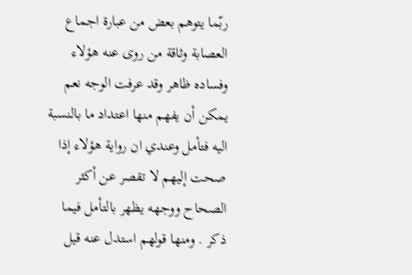ربّما يتوهم بعض من عبارة اجماع العصابة وثاقة من روى عنه هؤلاء وفساده ظاهر وقد عرفت الوجه نعم يمكن أن يفهم منها اعتداد ما بالنسبة اليه فتأمل وعندي ان رواية هؤلاء إذا صحت إليهم لا تقصر عن أكثر الصحاح ووجهه يظهر بالتأمل فيما ذكر . ومنها قولهم استدل عنه قيل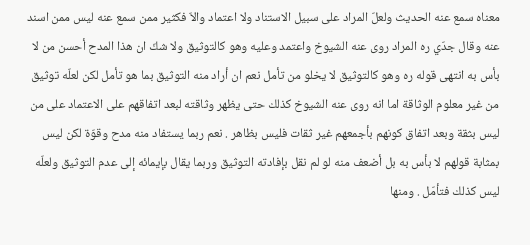معناه سمع عنه الحديث ولعلّ المراد على سبيل الاستناد ولا اعتماد والاّ فكثير ممن سمع عنه ليس ممن اسند عنه وقال جدّي ره المراد روى عنه الشيوخ واعتمد وعليه وهو كالتوثيق ولا شكّ ان هذا المدح أحسن من لا بأس به انتهى قوله ره وهو كالتوثيق لا يخلو من تأمل نعم ان أراد منه التوثيق بما هو تأمل لكن لعلّه توثيق من غير معلوم الوثاقة اما انه روى عنه الشيوخ كذلك حتى يظهر وثاقته لبعد اتفاقهم على الاعتماد على من ليس بثقة وبعد اتفاق كونهم بأجمعهم غير ثقات فليس بظاهر . نعم ربما يستفاد منه مدح وقوّة لكن ليس بمثابة قولهم لا بأس به بل أضعف منه لو لم نقل بإفادته التوثيق وربما يقال بإيمائه إلى عدم التوثيق ولعلّه ليس كذلك فتأمّل . ومنها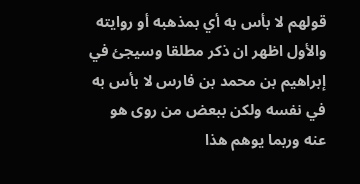قولهم لا بأس به أي بمذهبه أو روايته والأول اظهر ان ذكر مطلقا وسيجئ في إبراهيم بن محمد بن فارس لا بأس به في نفسه ولكن ببعض من روى هو عنه وربما يوهم هذا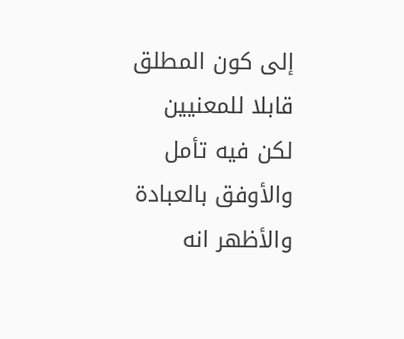إلى كون المطلق قابلا للمعنيين لكن فيه تأمل والأوفق بالعبادة والأظهر انه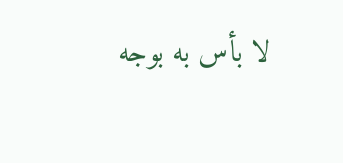لا بأس به بوجه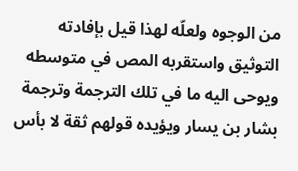من الوجوه ولعلّه لهذا قيل بإفادته التوثيق واستقربه المص في متوسطه ويوحى اليه ما في تلك الترجمة وترجمة بشار بن يسار ويؤيده قولهم ثقة لا بأس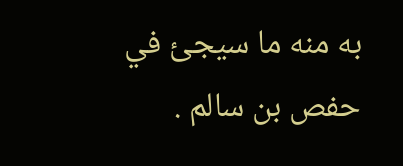به منه ما سيجئ في حفص بن سالم .